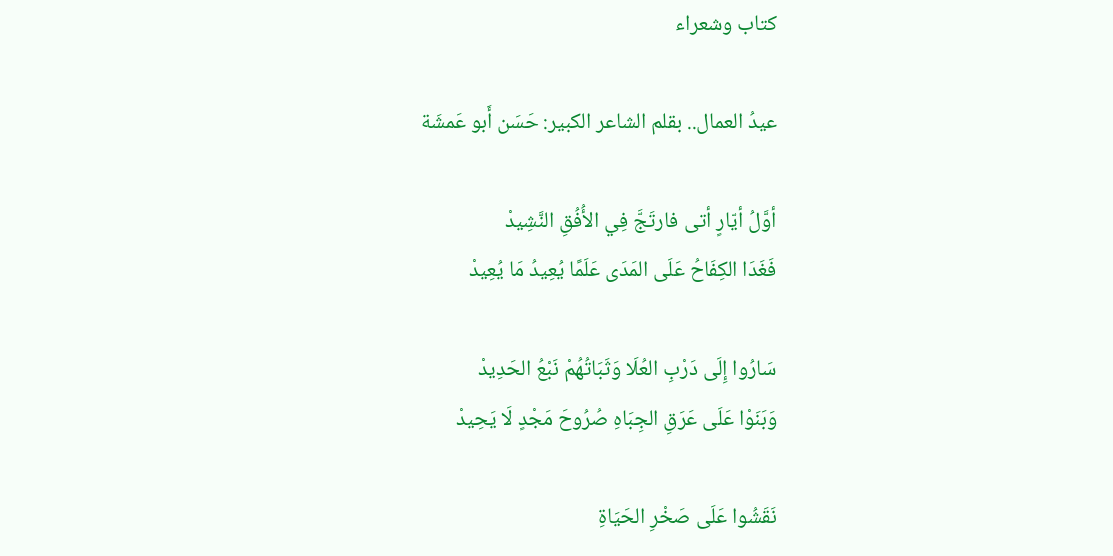كتاب وشعراء

عيدُ العمال.. بقلم الشاعر الكبير: حَسَن أَبو عَمشَة

أوَّلُ أيّارٍ أتى فارتَجَّ فِي الأُفُقِ النَّشِيدْ
فَغَدَا الكِفَاحُ عَلَى المَدَى عَلَمًا يُعِيدُ مَا يُعِيدْ

سَارُوا إِلَى دَرْبِ العُلَا وَثَبَاتُهُمْ نَبْعُ الحَدِيدْ
وَبَنَوْا عَلَى عَرَقِ الجِبَاهِ صُرُوحَ مَجْدٍ لَا يَحِيدْ

نَقَشُوا عَلَى صَخْرِ الحَيَاةِ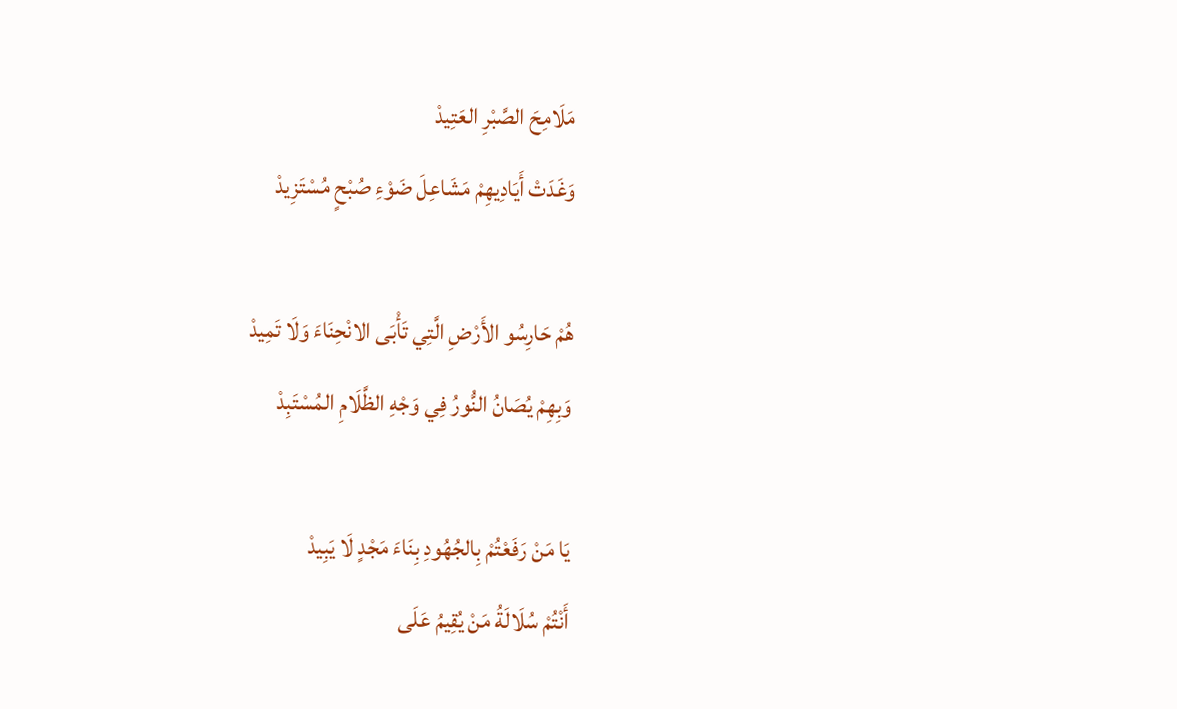مَلَامِحَ الصَّبْرِ العَتِيدْ
وَغَدَتْ أَيَادِيهِمْ مَشَاعِلَ ضَوْءِ صُبْحٍ مُسْتَزِيدْ

هُمْ حَارِسُو الأَرْضِ الَّتِي تَأْبَى الانْحِنَاءَ وَلَا تَمِيدْ
وَبِهِمْ يُصَانُ النُّورُ فِي وَجْهِ الظَّلَامِ المُسْتَبِدْ

يَا مَنْ رَفَعْتُمْ بِالجُهُودِ بِنَاءَ مَجْدٍ لَا يَبِيدْ
أَنْتُمْ سُلَالَةُ مَنْ يُقِيمُ عَلَى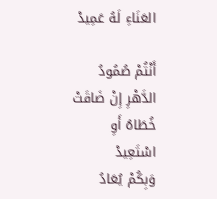العَنَاءِ لَهُ عَمِيدْ

أَنْتُمْ صُمُودُ الدَّهْرِ إِنْ ضَاقَتْ خُطَاهُ أَوِ اسْتَعِيدْ
وَبِكُمْ يُعَادُ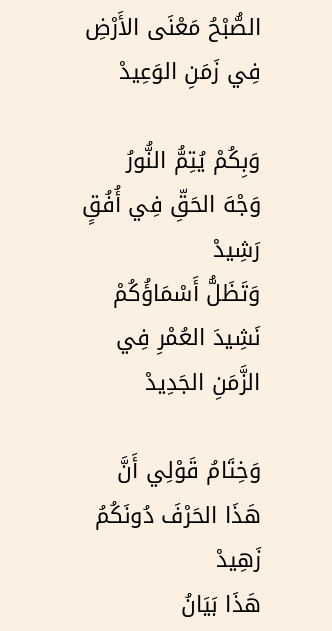الصُّبْحُ مَعْنَى الأَرْضِ فِي زَمَنِ الوَعِيدْ

وَبِكُمْ يُتِمُّ النُّورُ وَجْهَ الحَقِّ فِي أُفُقٍ رَشِيدْ
وَتَظَلُّ أَسْمَاؤُكُمْ نَشِيدَ العُمْرِ فِي الزَّمَنِ الجَدِيدْ

وَخِتَامُ قَوْلِي أَنَّ هَذَا الحَرْفَ دُونَكُمُ زَهِيدْ
هَذَا بَيَانُ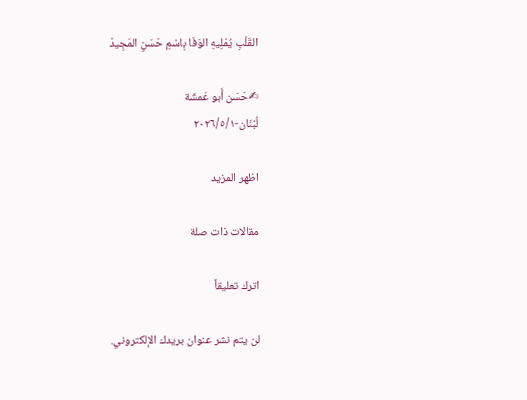القَلْبِ يُمْلِيهِ الوَفَا بِاسْمِ حَسَنٍ المَجِيدْ

✍حَسَن أَبو عَمشَة
لُبْنَان-٢٠٢٦/٥/١

اظهر المزيد

مقالات ذات صلة

اترك تعليقاً

لن يتم نشر عنوان بريدك الإلكتروني.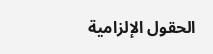الحقول الإلزامية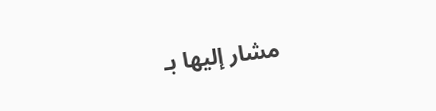مشار إليها بـ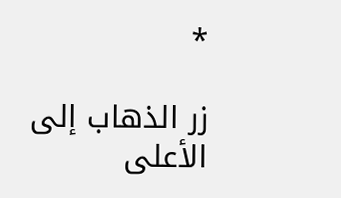*

زر الذهاب إلى الأعلى